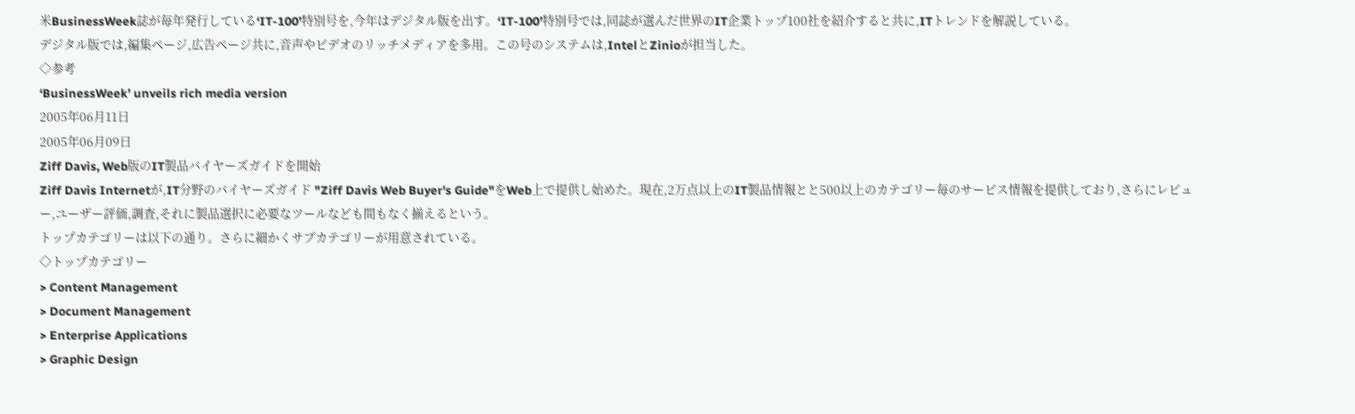米BusinessWeek誌が毎年発行している‘IT-100’特別号を,今年はデジタル版を出す。‘IT-100’特別号では,同誌が選んだ世界のIT企業トップ100社を紹介すると共に,ITトレンドを解説している。
デジタル版では,編集ページ,広告ページ共に,音声やビデオのリッチメディアを多用。この号のシステムは,IntelとZinioが担当した。
◇参考
‘BusinessWeek’ unveils rich media version
2005年06月11日
2005年06月09日
Ziff Davis, Web版のIT製品バイヤーズガイドを開始
Ziff Davis Internetが,IT分野のバイヤーズガイド "Ziff Davis Web Buyer's Guide"をWeb上で提供し始めた。現在,2万点以上のIT製品情報とと500以上のカテゴリー毎のサービス情報を提供しており,さらにレビュー,ユーザー評価,調査,それに製品選択に必要なツールなども間もなく揃えるという。
トップカテゴリーは以下の通り。さらに細かくサブカテゴリーが用意されている。
◇トップカテゴリー
> Content Management
> Document Management
> Enterprise Applications
> Graphic Design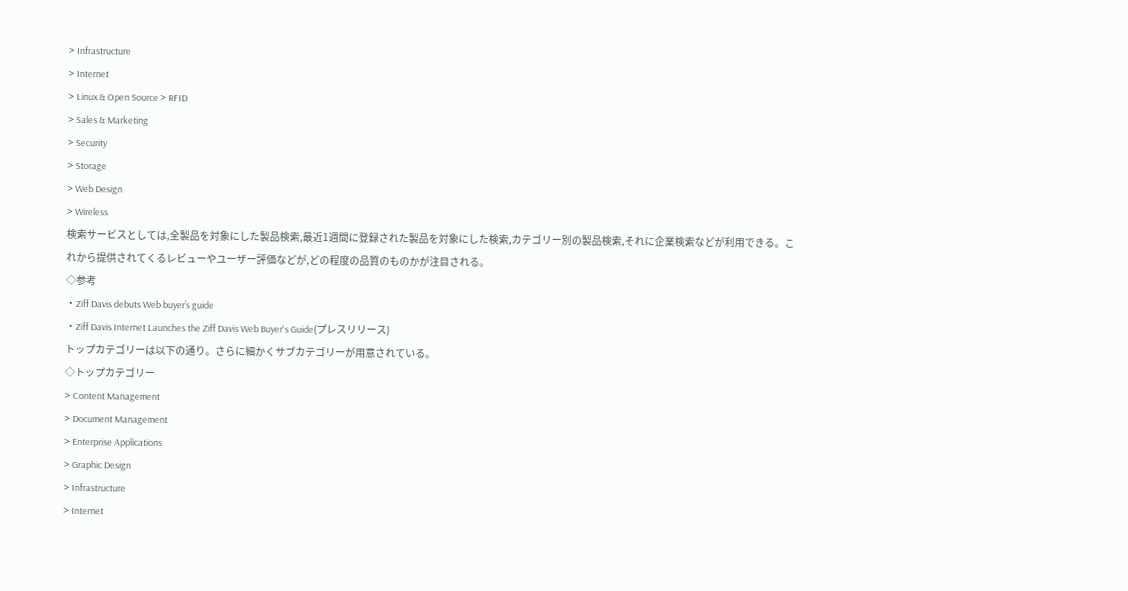> Infrastructure
> Internet
> Linux & Open Source > RFID
> Sales & Marketing
> Security
> Storage
> Web Design
> Wireless
検索サービスとしては,全製品を対象にした製品検索,最近1週間に登録された製品を対象にした検索,カテゴリー別の製品検索,それに企業検索などが利用できる。これから提供されてくるレビューやユーザー評価などが,どの程度の品質のものかが注目される。
◇参考
・Ziff Davis debuts Web buyer’s guide
・Ziff Davis Internet Launches the Ziff Davis Web Buyer's Guide(プレスリリース)
トップカテゴリーは以下の通り。さらに細かくサブカテゴリーが用意されている。
◇トップカテゴリー
> Content Management
> Document Management
> Enterprise Applications
> Graphic Design
> Infrastructure
> Internet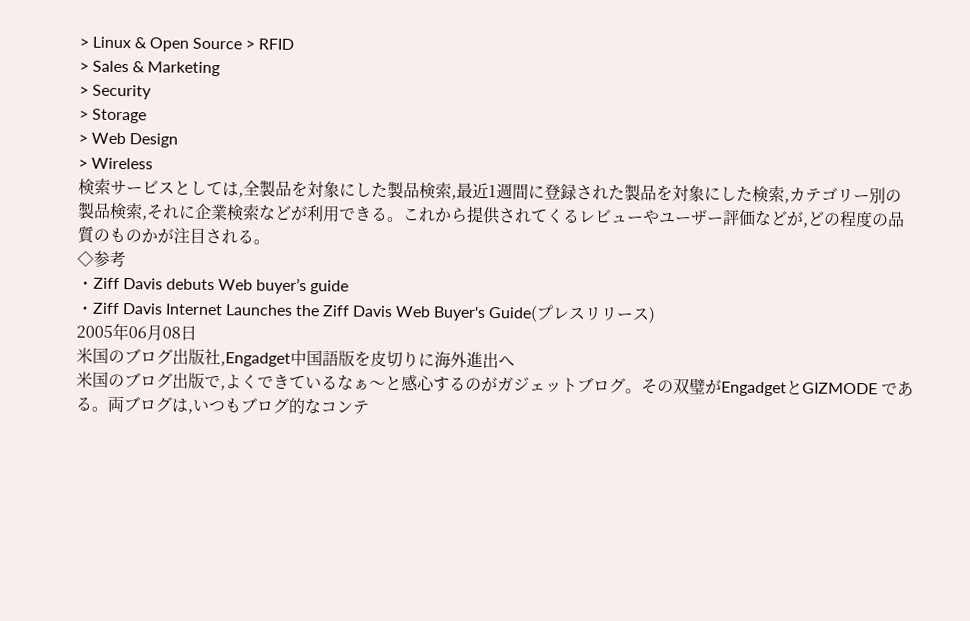> Linux & Open Source > RFID
> Sales & Marketing
> Security
> Storage
> Web Design
> Wireless
検索サービスとしては,全製品を対象にした製品検索,最近1週間に登録された製品を対象にした検索,カテゴリー別の製品検索,それに企業検索などが利用できる。これから提供されてくるレビューやユーザー評価などが,どの程度の品質のものかが注目される。
◇参考
・Ziff Davis debuts Web buyer’s guide
・Ziff Davis Internet Launches the Ziff Davis Web Buyer's Guide(プレスリリース)
2005年06月08日
米国のブログ出版社,Engadget中国語版を皮切りに海外進出へ
米国のブログ出版で,よくできているなぁ〜と感心するのがガジェットブログ。その双璧がEngadgetとGIZMODE である。両ブログは,いつもブログ的なコンテ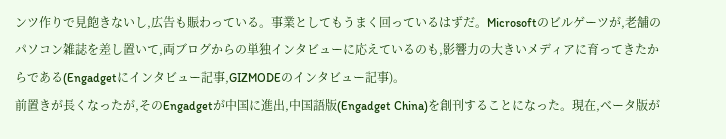ンツ作りで見飽きないし,広告も賑わっている。事業としてもうまく回っているはずだ。Microsoftのビルゲーツが,老舗のパソコン雑誌を差し置いて,両ブログからの単独インタビューに応えているのも,影響力の大きいメディアに育ってきたからである(Engadgetにインタビュー記事,GIZMODEのインタビュー記事)。
前置きが長くなったが,そのEngadgetが中国に進出,中国語版(Engadget China)を創刊することになった。現在,ベータ版が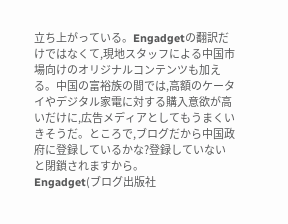立ち上がっている。Engadgetの翻訳だけではなくて,現地スタッフによる中国市場向けのオリジナルコンテンツも加える。中国の富裕族の間では,高額のケータイやデジタル家電に対する購入意欲が高いだけに,広告メディアとしてもうまくいきそうだ。ところで,ブログだから中国政府に登録しているかな?登録していないと閉鎖されますから。
Engadget(ブログ出版社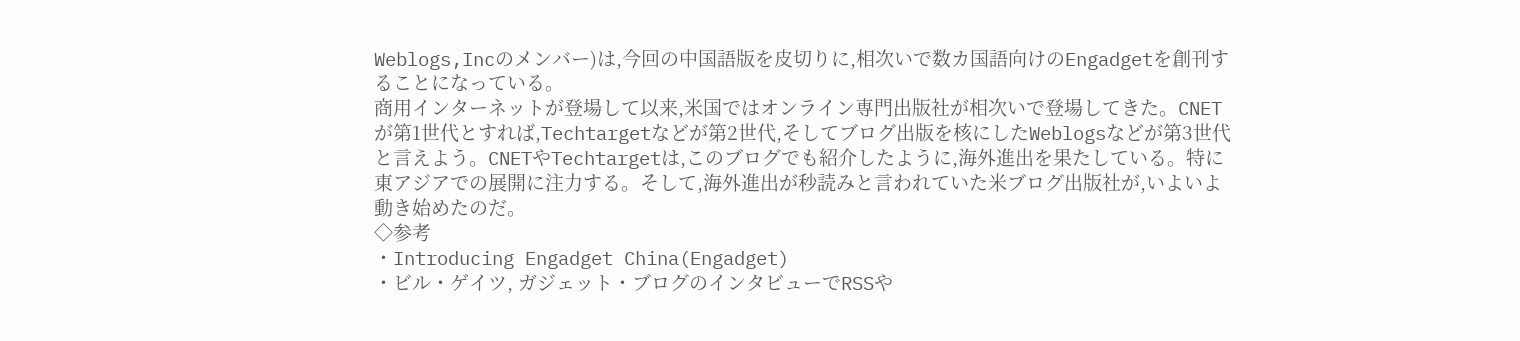Weblogs,Incのメンバー)は,今回の中国語版を皮切りに,相次いで数カ国語向けのEngadgetを創刊することになっている。
商用インターネットが登場して以来,米国ではオンライン専門出版社が相次いで登場してきた。CNETが第1世代とすれば,Techtargetなどが第2世代,そしてブログ出版を核にしたWeblogsなどが第3世代と言えよう。CNETやTechtargetは,このブログでも紹介したように,海外進出を果たしている。特に東アジアでの展開に注力する。そして,海外進出が秒読みと言われていた米ブログ出版社が,いよいよ動き始めたのだ。
◇参考
・Introducing Engadget China(Engadget)
・ビル・ゲイツ, ガジェット・ブログのインタビューでRSSや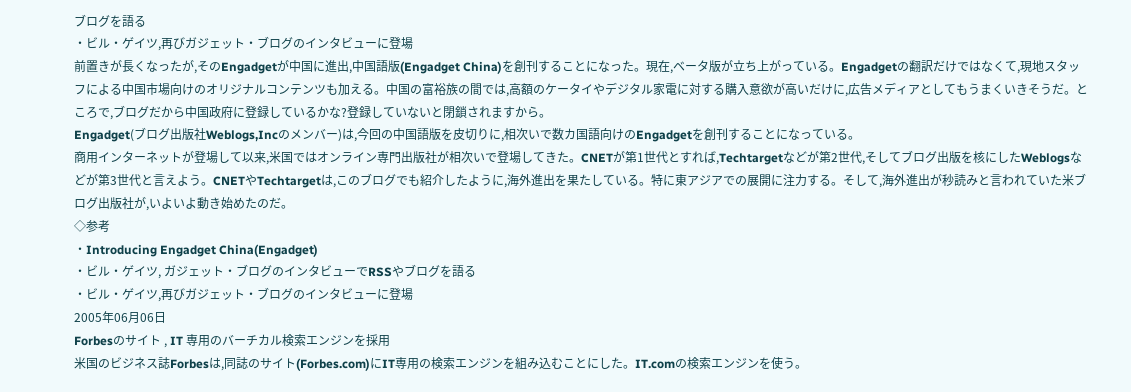ブログを語る
・ビル・ゲイツ,再びガジェット・ブログのインタビューに登場
前置きが長くなったが,そのEngadgetが中国に進出,中国語版(Engadget China)を創刊することになった。現在,ベータ版が立ち上がっている。Engadgetの翻訳だけではなくて,現地スタッフによる中国市場向けのオリジナルコンテンツも加える。中国の富裕族の間では,高額のケータイやデジタル家電に対する購入意欲が高いだけに,広告メディアとしてもうまくいきそうだ。ところで,ブログだから中国政府に登録しているかな?登録していないと閉鎖されますから。
Engadget(ブログ出版社Weblogs,Incのメンバー)は,今回の中国語版を皮切りに,相次いで数カ国語向けのEngadgetを創刊することになっている。
商用インターネットが登場して以来,米国ではオンライン専門出版社が相次いで登場してきた。CNETが第1世代とすれば,Techtargetなどが第2世代,そしてブログ出版を核にしたWeblogsなどが第3世代と言えよう。CNETやTechtargetは,このブログでも紹介したように,海外進出を果たしている。特に東アジアでの展開に注力する。そして,海外進出が秒読みと言われていた米ブログ出版社が,いよいよ動き始めたのだ。
◇参考
・Introducing Engadget China(Engadget)
・ビル・ゲイツ, ガジェット・ブログのインタビューでRSSやブログを語る
・ビル・ゲイツ,再びガジェット・ブログのインタビューに登場
2005年06月06日
Forbesのサイト , IT 専用のバーチカル検索エンジンを採用
米国のビジネス誌Forbesは,同誌のサイト(Forbes.com)にIT専用の検索エンジンを組み込むことにした。IT.comの検索エンジンを使う。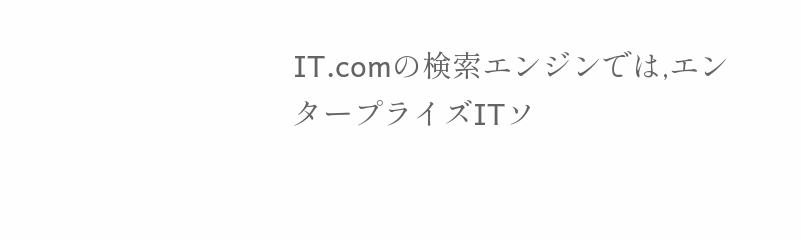IT.comの検索エンジンでは,エンタープライズITソ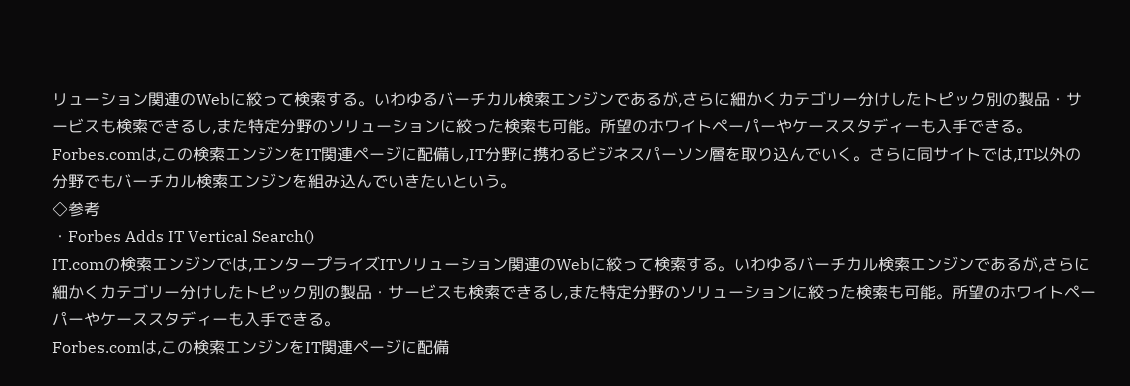リューション関連のWebに絞って検索する。いわゆるバーチカル検索エンジンであるが,さらに細かくカテゴリー分けしたトピック別の製品・サービスも検索できるし,また特定分野のソリューションに絞った検索も可能。所望のホワイトペーパーやケーススタディーも入手できる。
Forbes.comは,この検索エンジンをIT関連ページに配備し,IT分野に携わるビジネスパーソン層を取り込んでいく。さらに同サイトでは,IT以外の分野でもバーチカル検索エンジンを組み込んでいきたいという。
◇参考
・Forbes Adds IT Vertical Search()
IT.comの検索エンジンでは,エンタープライズITソリューション関連のWebに絞って検索する。いわゆるバーチカル検索エンジンであるが,さらに細かくカテゴリー分けしたトピック別の製品・サービスも検索できるし,また特定分野のソリューションに絞った検索も可能。所望のホワイトペーパーやケーススタディーも入手できる。
Forbes.comは,この検索エンジンをIT関連ページに配備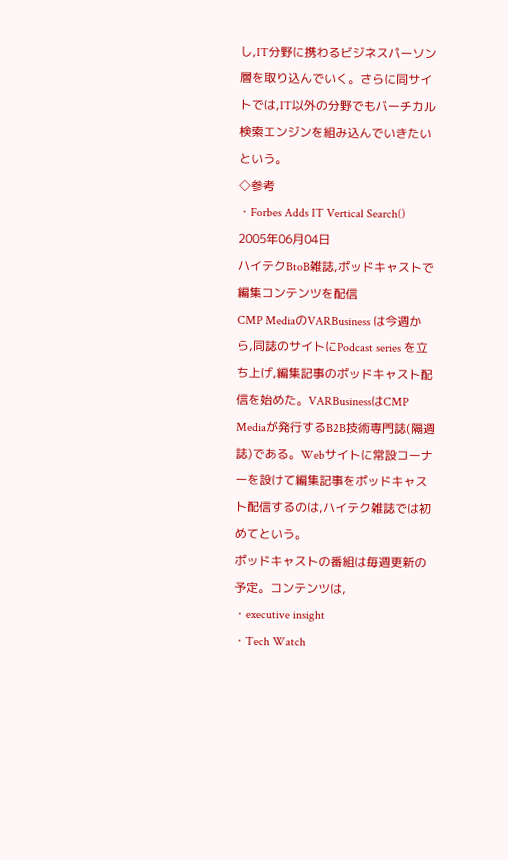し,IT分野に携わるビジネスパーソン層を取り込んでいく。さらに同サイトでは,IT以外の分野でもバーチカル検索エンジンを組み込んでいきたいという。
◇参考
・Forbes Adds IT Vertical Search()
2005年06月04日
ハイテクBtoB雑誌,ポッドキャストで編集コンテンツを配信
CMP MediaのVARBusiness は今週から,同誌のサイトにPodcast series を立ち上げ,編集記事のポッドキャスト配信を始めた。VARBusinessはCMP Mediaが発行するB2B技術専門誌(隔週誌)である。Webサイトに常設コーナーを設けて編集記事をポッドキャスト配信するのは,ハイテク雑誌では初めてという。
ポッドキャストの番組は毎週更新の予定。コンテンツは,
・executive insight
・Tech Watch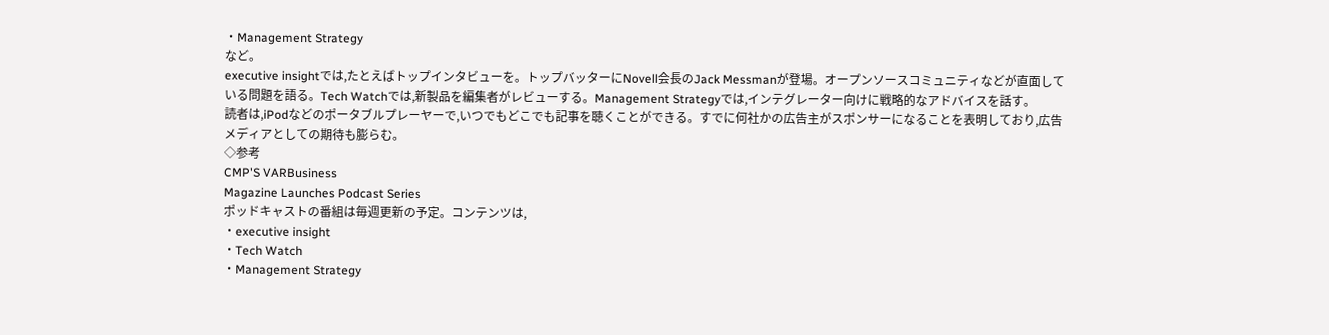・Management Strategy
など。
executive insightでは,たとえばトップインタビューを。トップバッターにNovell会長のJack Messmanが登場。オープンソースコミュニティなどが直面している問題を語る。Tech Watchでは,新製品を編集者がレビューする。Management Strategyでは,インテグレーター向けに戦略的なアドバイスを話す。
読者は,iPodなどのポータブルプレーヤーで,いつでもどこでも記事を聴くことができる。すでに何社かの広告主がスポンサーになることを表明しており,広告メディアとしての期待も膨らむ。
◇参考
CMP'S VARBusiness
Magazine Launches Podcast Series
ポッドキャストの番組は毎週更新の予定。コンテンツは,
・executive insight
・Tech Watch
・Management Strategy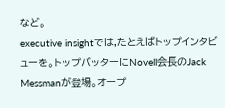など。
executive insightでは,たとえばトップインタビューを。トップバッターにNovell会長のJack Messmanが登場。オープ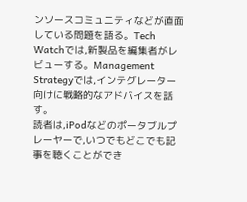ンソースコミュニティなどが直面している問題を語る。Tech Watchでは,新製品を編集者がレビューする。Management Strategyでは,インテグレーター向けに戦略的なアドバイスを話す。
読者は,iPodなどのポータブルプレーヤーで,いつでもどこでも記事を聴くことができ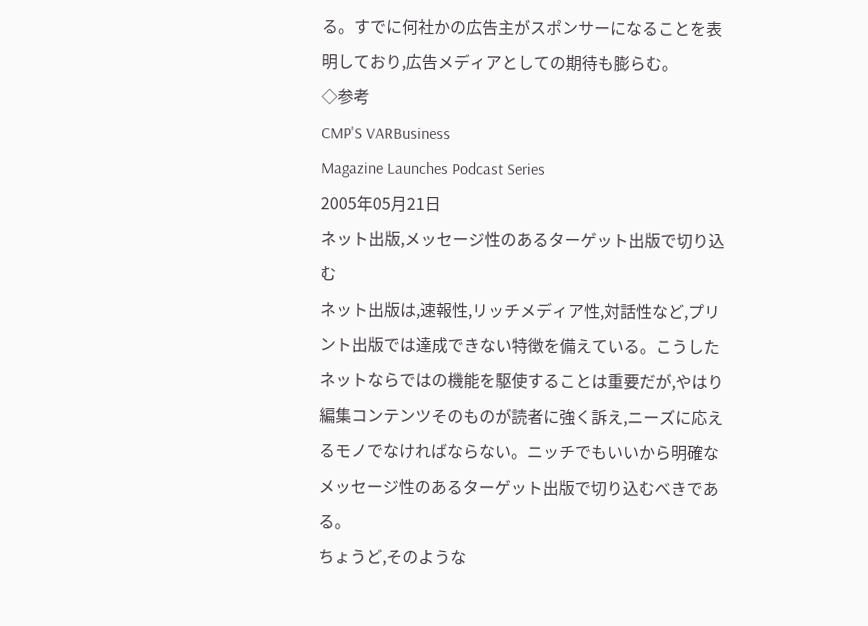る。すでに何社かの広告主がスポンサーになることを表明しており,広告メディアとしての期待も膨らむ。
◇参考
CMP'S VARBusiness
Magazine Launches Podcast Series
2005年05月21日
ネット出版,メッセージ性のあるターゲット出版で切り込む
ネット出版は,速報性,リッチメディア性,対話性など,プリント出版では達成できない特徴を備えている。こうしたネットならではの機能を駆使することは重要だが,やはり編集コンテンツそのものが読者に強く訴え,ニーズに応えるモノでなければならない。ニッチでもいいから明確なメッセージ性のあるターゲット出版で切り込むべきである。
ちょうど,そのような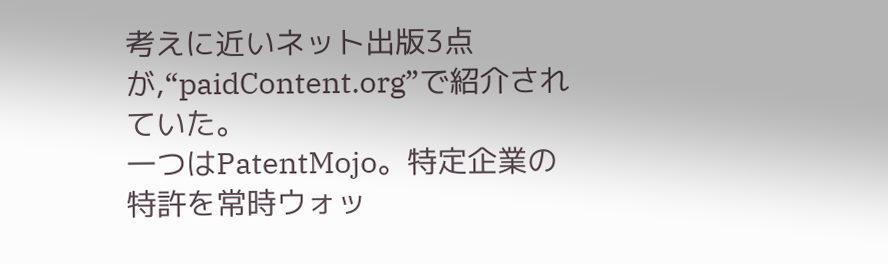考えに近いネット出版3点が,“paidContent.org”で紹介されていた。
一つはPatentMojo。特定企業の特許を常時ウォッ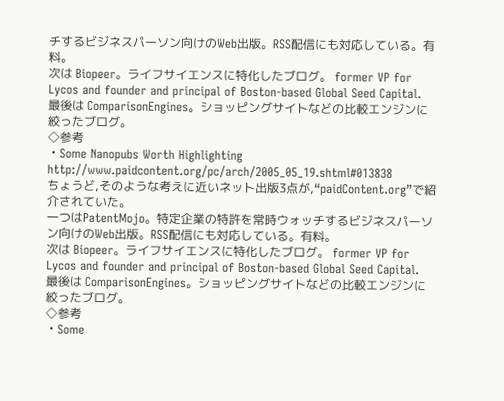チするビジネスパーソン向けのWeb出版。RSS配信にも対応している。有料。
次は Biopeer。ライフサイエンスに特化したブログ。 former VP for Lycos and founder and principal of Boston-based Global Seed Capital.
最後は ComparisonEngines。ショッピングサイトなどの比較エンジンに絞ったブログ。
◇参考
・Some Nanopubs Worth Highlighting
http://www.paidcontent.org/pc/arch/2005_05_19.shtml#013838
ちょうど,そのような考えに近いネット出版3点が,“paidContent.org”で紹介されていた。
一つはPatentMojo。特定企業の特許を常時ウォッチするビジネスパーソン向けのWeb出版。RSS配信にも対応している。有料。
次は Biopeer。ライフサイエンスに特化したブログ。 former VP for Lycos and founder and principal of Boston-based Global Seed Capital.
最後は ComparisonEngines。ショッピングサイトなどの比較エンジンに絞ったブログ。
◇参考
・Some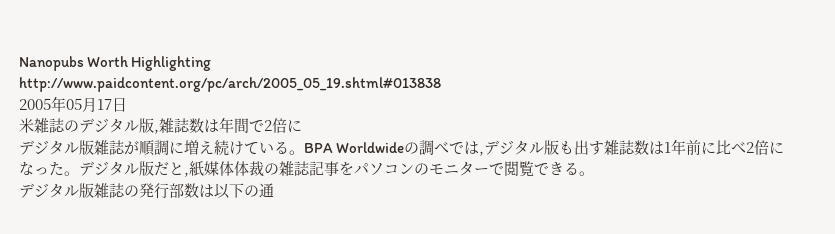Nanopubs Worth Highlighting
http://www.paidcontent.org/pc/arch/2005_05_19.shtml#013838
2005年05月17日
米雑誌のデジタル版,雑誌数は年間で2倍に
デジタル版雑誌が順調に増え続けている。BPA Worldwideの調べでは,デジタル版も出す雑誌数は1年前に比べ2倍になった。デジタル版だと,紙媒体体裁の雑誌記事をパソコンのモニターで閲覧できる。
デジタル版雑誌の発行部数は以下の通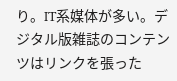り。IT系媒体が多い。デジタル版雑誌のコンテンツはリンクを張った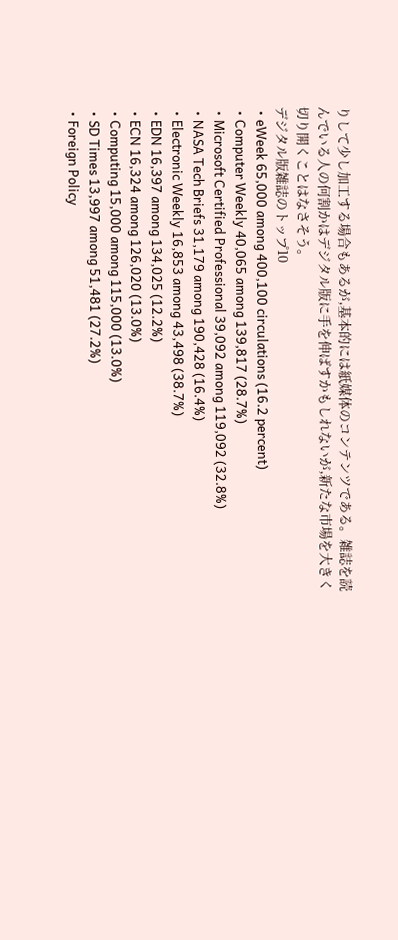りして少し加工する場合もあるが,基本的には紙媒体のコンテンツである。雑誌を読んでいる人の何割かはデジタル版に手を伸ばすかもしれないが,新たな市場を大きく切り開くことはなさそう。
デジタル版雑誌のトップ10
・eWeek 65,000 among 400,100 circulations (16.2 percent)
・Computer Weekly 40,065 among 139,817 (28.7%)
・Microsoft Certified Professional 39,092 among 119,092 (32.8%)
・NASA Tech Briefs 31,179 among 190,428 (16.4%)
・Electronic Weekly 16,853 among 43,498 (38.7%)
・EDN 16,397 among 134,025 (12.2%)
・ECN 16,324 among 126,020 (13.0%)
・Computing 15,000 among 115,000 (13.0%)
・SD Times 13,997 among 51,481 (27.2%)
・Foreign Policy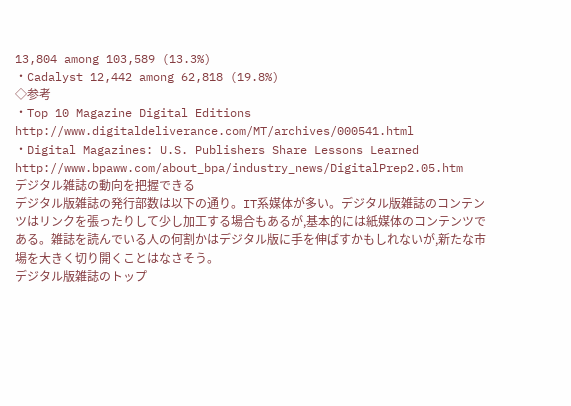13,804 among 103,589 (13.3%)
・Cadalyst 12,442 among 62,818 (19.8%)
◇参考
・Top 10 Magazine Digital Editions
http://www.digitaldeliverance.com/MT/archives/000541.html
・Digital Magazines: U.S. Publishers Share Lessons Learned
http://www.bpaww.com/about_bpa/industry_news/DigitalPrep2.05.htm
デジタル雑誌の動向を把握できる
デジタル版雑誌の発行部数は以下の通り。IT系媒体が多い。デジタル版雑誌のコンテンツはリンクを張ったりして少し加工する場合もあるが,基本的には紙媒体のコンテンツである。雑誌を読んでいる人の何割かはデジタル版に手を伸ばすかもしれないが,新たな市場を大きく切り開くことはなさそう。
デジタル版雑誌のトップ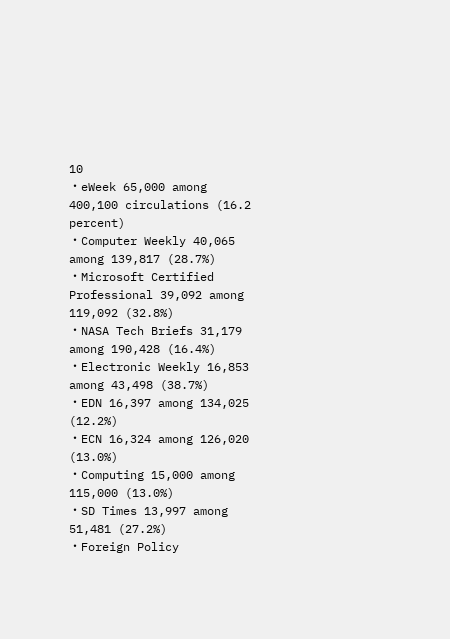10
・eWeek 65,000 among 400,100 circulations (16.2 percent)
・Computer Weekly 40,065 among 139,817 (28.7%)
・Microsoft Certified Professional 39,092 among 119,092 (32.8%)
・NASA Tech Briefs 31,179 among 190,428 (16.4%)
・Electronic Weekly 16,853 among 43,498 (38.7%)
・EDN 16,397 among 134,025 (12.2%)
・ECN 16,324 among 126,020 (13.0%)
・Computing 15,000 among 115,000 (13.0%)
・SD Times 13,997 among 51,481 (27.2%)
・Foreign Policy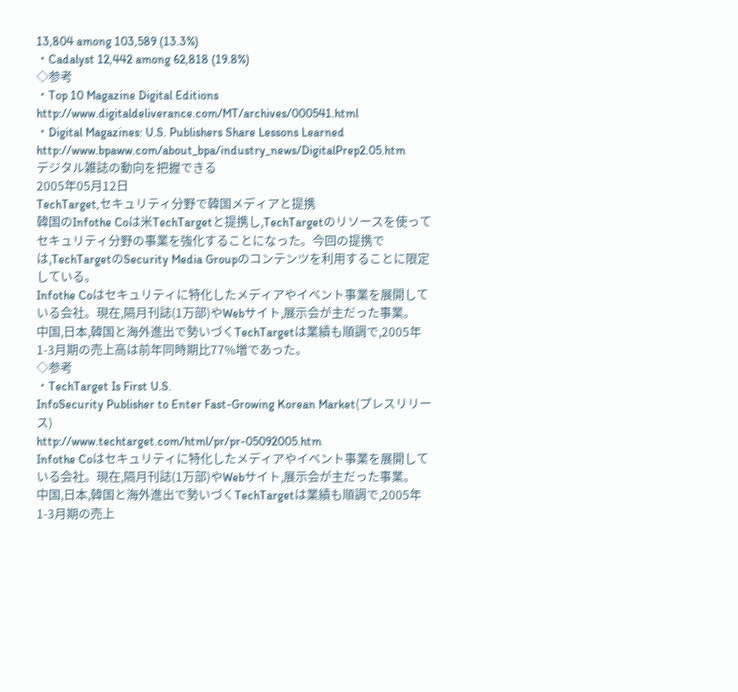13,804 among 103,589 (13.3%)
・Cadalyst 12,442 among 62,818 (19.8%)
◇参考
・Top 10 Magazine Digital Editions
http://www.digitaldeliverance.com/MT/archives/000541.html
・Digital Magazines: U.S. Publishers Share Lessons Learned
http://www.bpaww.com/about_bpa/industry_news/DigitalPrep2.05.htm
デジタル雑誌の動向を把握できる
2005年05月12日
TechTarget,セキュリティ分野で韓国メディアと提携
韓国のInfothe Coは米TechTargetと提携し,TechTargetのリソースを使ってセキュリティ分野の事業を強化することになった。今回の提携では,TechTargetのSecurity Media Groupのコンテンツを利用することに限定している。
Infothe Coはセキュリティに特化したメディアやイベント事業を展開している会社。現在,隔月刊誌(1万部)やWebサイト,展示会が主だった事業。
中国,日本,韓国と海外進出で勢いづくTechTargetは業績も順調で,2005年1-3月期の売上高は前年同時期比77%増であった。
◇参考
・TechTarget Is First U.S.
InfoSecurity Publisher to Enter Fast-Growing Korean Market(プレスリリース)
http://www.techtarget.com/html/pr/pr-05092005.htm
Infothe Coはセキュリティに特化したメディアやイベント事業を展開している会社。現在,隔月刊誌(1万部)やWebサイト,展示会が主だった事業。
中国,日本,韓国と海外進出で勢いづくTechTargetは業績も順調で,2005年1-3月期の売上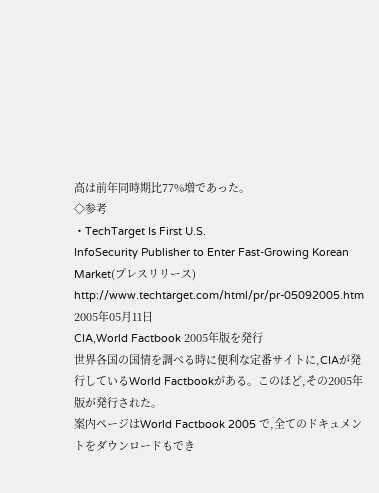高は前年同時期比77%増であった。
◇参考
・TechTarget Is First U.S.
InfoSecurity Publisher to Enter Fast-Growing Korean Market(プレスリリース)
http://www.techtarget.com/html/pr/pr-05092005.htm
2005年05月11日
CIA,World Factbook 2005年版を発行
世界各国の国情を調べる時に便利な定番サイトに,CIAが発行しているWorld Factbookがある。このほど,その2005年版が発行された。
案内ページはWorld Factbook 2005 で,全てのドキュメントをダウンロードもでき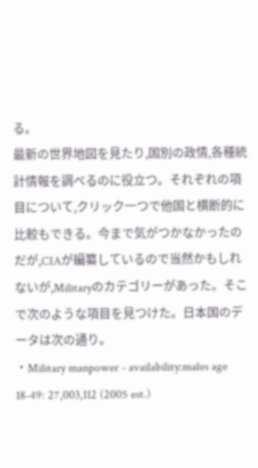る。
最新の世界地図を見たり,国別の政情,各種統計情報を調べるのに役立つ。それぞれの項目について,クリック一つで他国と横断的に比較もできる。今まで気がつかなかったのだが,CIAが編纂しているので当然かもしれないが,Militaryのカテゴリーがあった。そこで次のような項目を見つけた。日本国のデータは次の通り。
・Military manpower - availability:males age 18-49: 27,003,112 (2005 est.)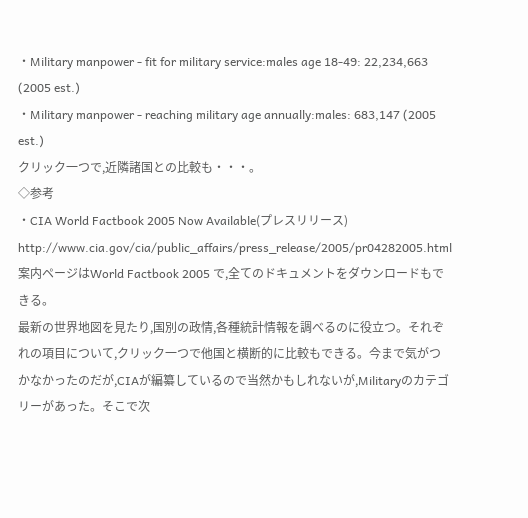・Military manpower - fit for military service:males age 18-49: 22,234,663 (2005 est.)
・Military manpower - reaching military age annually:males: 683,147 (2005 est.)
クリック一つで,近隣諸国との比較も・・・。
◇参考
・CIA World Factbook 2005 Now Available(プレスリリース)
http://www.cia.gov/cia/public_affairs/press_release/2005/pr04282005.html
案内ページはWorld Factbook 2005 で,全てのドキュメントをダウンロードもできる。
最新の世界地図を見たり,国別の政情,各種統計情報を調べるのに役立つ。それぞれの項目について,クリック一つで他国と横断的に比較もできる。今まで気がつかなかったのだが,CIAが編纂しているので当然かもしれないが,Militaryのカテゴリーがあった。そこで次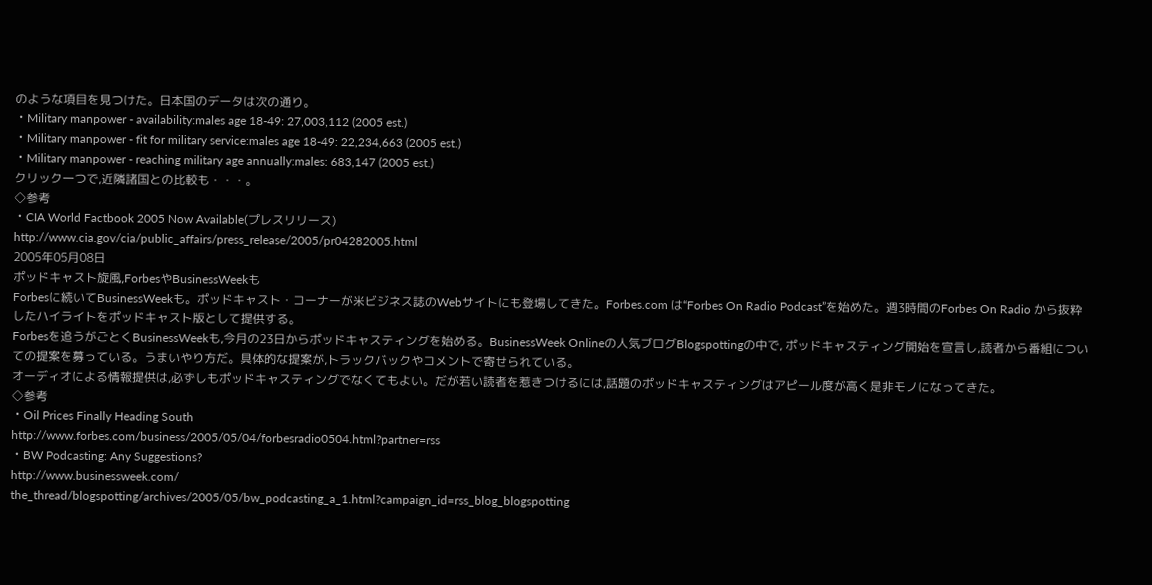のような項目を見つけた。日本国のデータは次の通り。
・Military manpower - availability:males age 18-49: 27,003,112 (2005 est.)
・Military manpower - fit for military service:males age 18-49: 22,234,663 (2005 est.)
・Military manpower - reaching military age annually:males: 683,147 (2005 est.)
クリック一つで,近隣諸国との比較も・・・。
◇参考
・CIA World Factbook 2005 Now Available(プレスリリース)
http://www.cia.gov/cia/public_affairs/press_release/2005/pr04282005.html
2005年05月08日
ポッドキャスト旋風,ForbesやBusinessWeekも
Forbesに続いてBusinessWeekも。ポッドキャスト・コーナーが米ビジネス誌のWebサイトにも登場してきた。Forbes.com は“Forbes On Radio Podcast”を始めた。週3時間のForbes On Radio から抜粋したハイライトをポッドキャスト版として提供する。
Forbesを追うがごとくBusinessWeekも,今月の23日からポッドキャスティングを始める。BusinessWeek Onlineの人気ブログBlogspottingの中で, ポッドキャスティング開始を宣言し,読者から番組についての提案を募っている。うまいやり方だ。具体的な提案が,トラックバックやコメントで寄せられている。
オーディオによる情報提供は,必ずしもポッドキャスティングでなくてもよい。だが若い読者を惹きつけるには,話題のポッドキャスティングはアピール度が高く是非モノになってきた。
◇参考
・Oil Prices Finally Heading South
http://www.forbes.com/business/2005/05/04/forbesradio0504.html?partner=rss
・BW Podcasting: Any Suggestions?
http://www.businessweek.com/
the_thread/blogspotting/archives/2005/05/bw_podcasting_a_1.html?campaign_id=rss_blog_blogspotting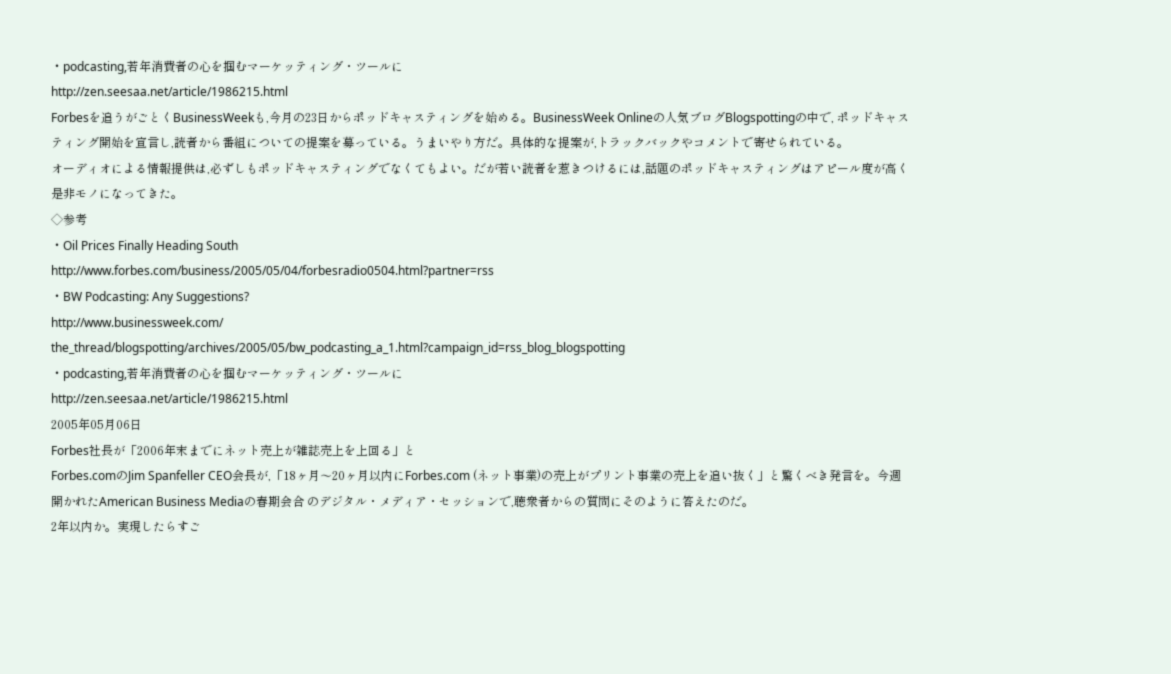・podcasting,若年消費者の心を掴むマーケッティング・ツールに
http://zen.seesaa.net/article/1986215.html
Forbesを追うがごとくBusinessWeekも,今月の23日からポッドキャスティングを始める。BusinessWeek Onlineの人気ブログBlogspottingの中で, ポッドキャスティング開始を宣言し,読者から番組についての提案を募っている。うまいやり方だ。具体的な提案が,トラックバックやコメントで寄せられている。
オーディオによる情報提供は,必ずしもポッドキャスティングでなくてもよい。だが若い読者を惹きつけるには,話題のポッドキャスティングはアピール度が高く是非モノになってきた。
◇参考
・Oil Prices Finally Heading South
http://www.forbes.com/business/2005/05/04/forbesradio0504.html?partner=rss
・BW Podcasting: Any Suggestions?
http://www.businessweek.com/
the_thread/blogspotting/archives/2005/05/bw_podcasting_a_1.html?campaign_id=rss_blog_blogspotting
・podcasting,若年消費者の心を掴むマーケッティング・ツールに
http://zen.seesaa.net/article/1986215.html
2005年05月06日
Forbes社長が「2006年末までにネット売上が雑誌売上を上回る」と
Forbes.comのJim Spanfeller CEO会長が,「18ヶ月〜20ヶ月以内にForbes.com (ネット事業)の売上がプリント事業の売上を追い抜く」と驚くべき発言を。今週開かれたAmerican Business Mediaの春期会合 のデジタル・メディア・セッションで,聴衆者からの質問にそのように答えたのだ。
2年以内か。実現したらすご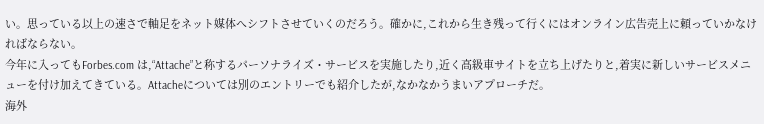い。思っている以上の速さで軸足をネット媒体へシフトさせていくのだろう。確かに,これから生き残って行くにはオンライン広告売上に頼っていかなければならない。
今年に入ってもForbes.com は,“Attache”と称するパーソナライズ・サービスを実施したり,近く高級車サイトを立ち上げたりと,着実に新しいサービスメニューを付け加えてきている。Attacheについては別のエントリーでも紹介したが,なかなかうまいアプローチだ。
海外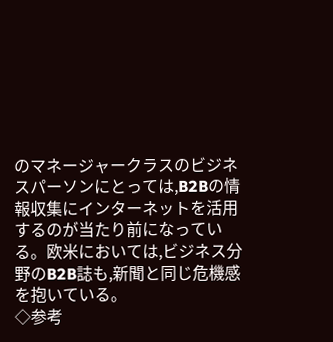のマネージャークラスのビジネスパーソンにとっては,B2Bの情報収集にインターネットを活用するのが当たり前になっている。欧米においては,ビジネス分野のB2B誌も,新聞と同じ危機感を抱いている。
◇参考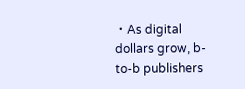・As digital dollars grow, b-to-b publishers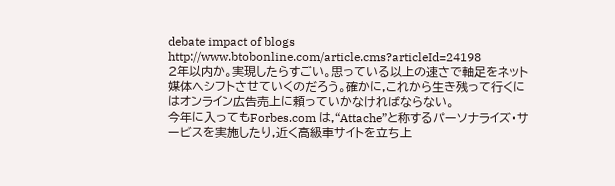debate impact of blogs
http://www.btobonline.com/article.cms?articleId=24198
2年以内か。実現したらすごい。思っている以上の速さで軸足をネット媒体へシフトさせていくのだろう。確かに,これから生き残って行くにはオンライン広告売上に頼っていかなければならない。
今年に入ってもForbes.com は,“Attache”と称するパーソナライズ・サービスを実施したり,近く高級車サイトを立ち上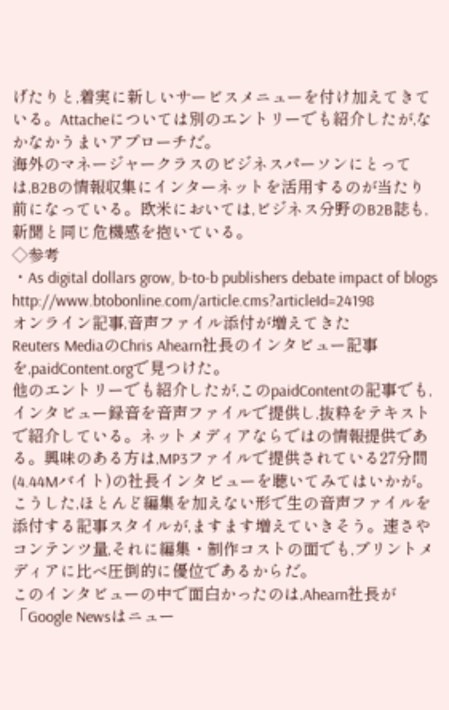げたりと,着実に新しいサービスメニューを付け加えてきている。Attacheについては別のエントリーでも紹介したが,なかなかうまいアプローチだ。
海外のマネージャークラスのビジネスパーソンにとっては,B2Bの情報収集にインターネットを活用するのが当たり前になっている。欧米においては,ビジネス分野のB2B誌も,新聞と同じ危機感を抱いている。
◇参考
・As digital dollars grow, b-to-b publishers debate impact of blogs
http://www.btobonline.com/article.cms?articleId=24198
オンライン記事,音声ファイル添付が増えてきた
Reuters MediaのChris Ahearn社長のインタビュー記事を,paidContent.orgで見つけた。
他のエントリーでも紹介したが,このpaidContentの記事でも,インタビュー録音を音声ファイルで提供し,抜粋をテキストで紹介している。ネットメディアならではの情報提供である。興味のある方は,MP3ファイルで提供されている27分間(4.44Mバイト)の社長インタビューを聴いてみてはいかが。こうした,ほとんど編集を加えない形で生の音声ファイルを添付する記事スタイルが,ますます増えていきそう。速さやコンテンツ量,それに編集・制作コストの面でも,プリントメディアに比べ圧倒的に優位であるからだ。
このインタビューの中で面白かったのは,Ahearn社長が「Google Newsはニュー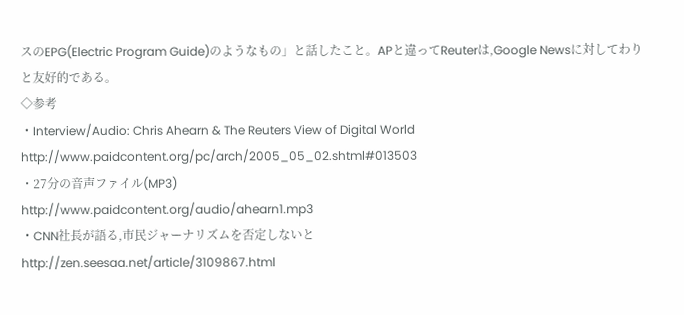スのEPG(Electric Program Guide)のようなもの」と話したこと。APと違ってReuterは,Google Newsに対してわりと友好的である。
◇参考
・Interview/Audio: Chris Ahearn & The Reuters View of Digital World
http://www.paidcontent.org/pc/arch/2005_05_02.shtml#013503
・27分の音声ファイル(MP3)
http://www.paidcontent.org/audio/ahearn1.mp3
・CNN社長が語る,市民ジャーナリズムを否定しないと
http://zen.seesaa.net/article/3109867.html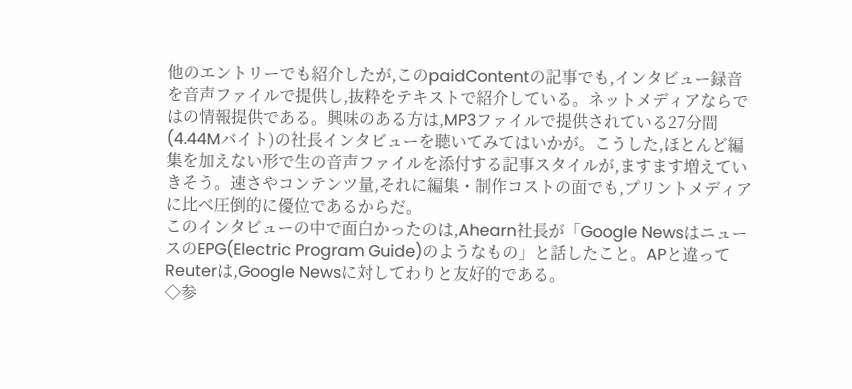他のエントリーでも紹介したが,このpaidContentの記事でも,インタビュー録音を音声ファイルで提供し,抜粋をテキストで紹介している。ネットメディアならではの情報提供である。興味のある方は,MP3ファイルで提供されている27分間(4.44Mバイト)の社長インタビューを聴いてみてはいかが。こうした,ほとんど編集を加えない形で生の音声ファイルを添付する記事スタイルが,ますます増えていきそう。速さやコンテンツ量,それに編集・制作コストの面でも,プリントメディアに比べ圧倒的に優位であるからだ。
このインタビューの中で面白かったのは,Ahearn社長が「Google NewsはニュースのEPG(Electric Program Guide)のようなもの」と話したこと。APと違ってReuterは,Google Newsに対してわりと友好的である。
◇参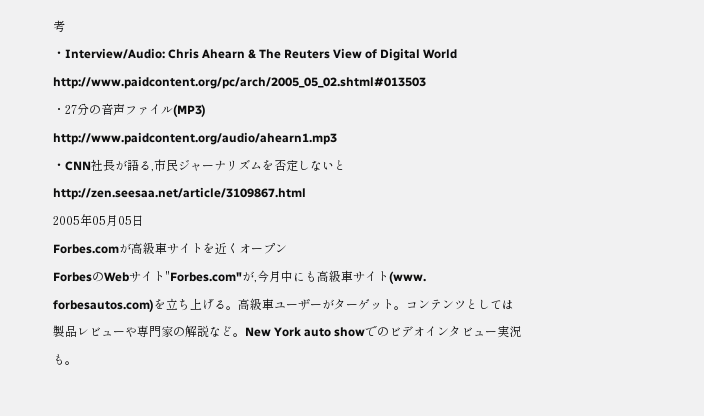考
・Interview/Audio: Chris Ahearn & The Reuters View of Digital World
http://www.paidcontent.org/pc/arch/2005_05_02.shtml#013503
・27分の音声ファイル(MP3)
http://www.paidcontent.org/audio/ahearn1.mp3
・CNN社長が語る,市民ジャーナリズムを否定しないと
http://zen.seesaa.net/article/3109867.html
2005年05月05日
Forbes.comが高級車サイトを近くオープン
ForbesのWebサイト"Forbes.com"が,今月中にも高級車サイト(www. forbesautos.com)を立ち上げる。高級車ユーザーがターゲット。コンテンツとしては製品レビューや専門家の解説など。New York auto showでのビデオインタビュー実況も。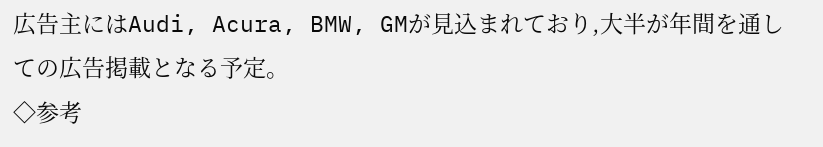広告主にはAudi, Acura, BMW, GMが見込まれており,大半が年間を通しての広告掲載となる予定。
◇参考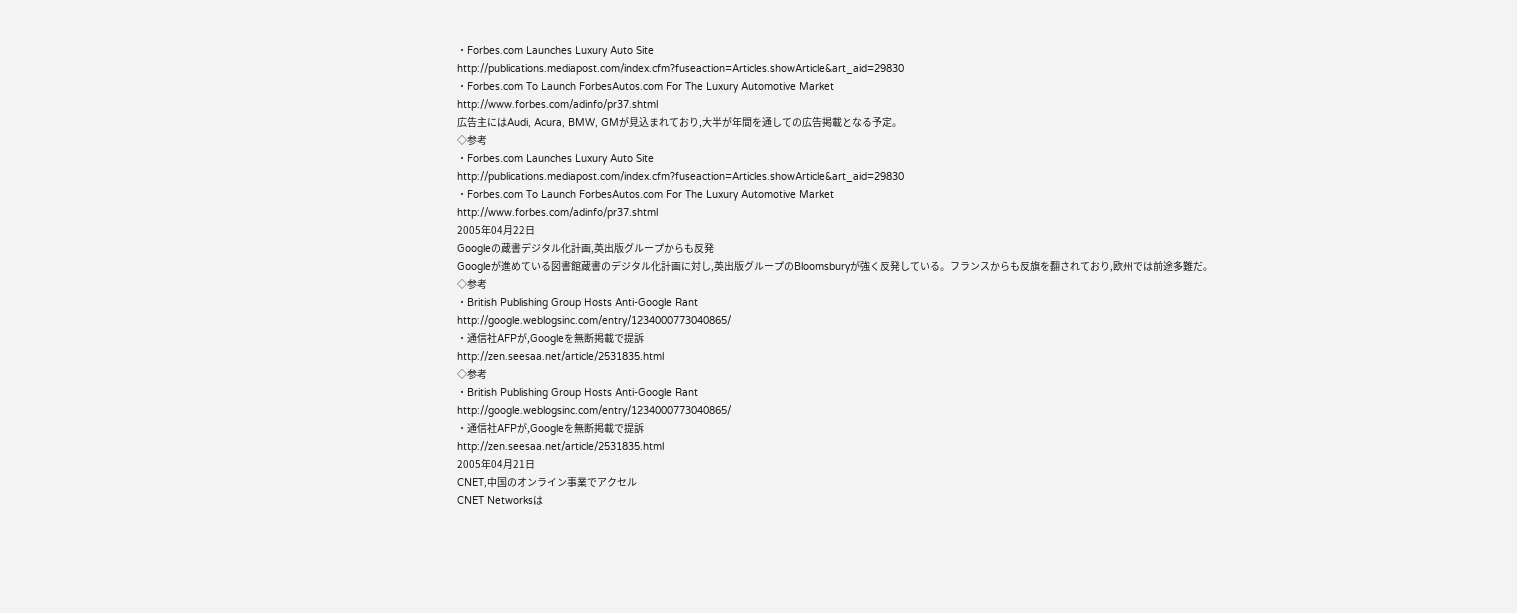・Forbes.com Launches Luxury Auto Site
http://publications.mediapost.com/index.cfm?fuseaction=Articles.showArticle&art_aid=29830
・Forbes.com To Launch ForbesAutos.com For The Luxury Automotive Market
http://www.forbes.com/adinfo/pr37.shtml
広告主にはAudi, Acura, BMW, GMが見込まれており,大半が年間を通しての広告掲載となる予定。
◇参考
・Forbes.com Launches Luxury Auto Site
http://publications.mediapost.com/index.cfm?fuseaction=Articles.showArticle&art_aid=29830
・Forbes.com To Launch ForbesAutos.com For The Luxury Automotive Market
http://www.forbes.com/adinfo/pr37.shtml
2005年04月22日
Googleの蔵書デジタル化計画,英出版グループからも反発
Googleが進めている図書館蔵書のデジタル化計画に対し,英出版グループのBloomsburyが強く反発している。フランスからも反旗を翻されており,欧州では前途多難だ。
◇参考
・British Publishing Group Hosts Anti-Google Rant
http://google.weblogsinc.com/entry/1234000773040865/
・通信社AFPが,Googleを無断掲載で提訴
http://zen.seesaa.net/article/2531835.html
◇参考
・British Publishing Group Hosts Anti-Google Rant
http://google.weblogsinc.com/entry/1234000773040865/
・通信社AFPが,Googleを無断掲載で提訴
http://zen.seesaa.net/article/2531835.html
2005年04月21日
CNET,中国のオンライン事業でアクセル
CNET Networksは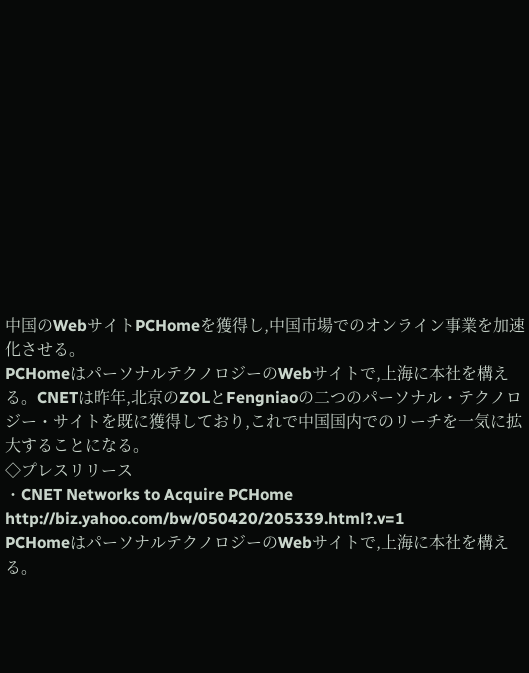中国のWebサイトPCHomeを獲得し,中国市場でのオンライン事業を加速化させる。
PCHomeはパーソナルテクノロジーのWebサイトで,上海に本社を構える。CNETは昨年,北京のZOLとFengniaoの二つのパーソナル・テクノロジー・サイトを既に獲得しており,これで中国国内でのリーチを一気に拡大することになる。
◇プレスリリース
・CNET Networks to Acquire PCHome
http://biz.yahoo.com/bw/050420/205339.html?.v=1
PCHomeはパーソナルテクノロジーのWebサイトで,上海に本社を構える。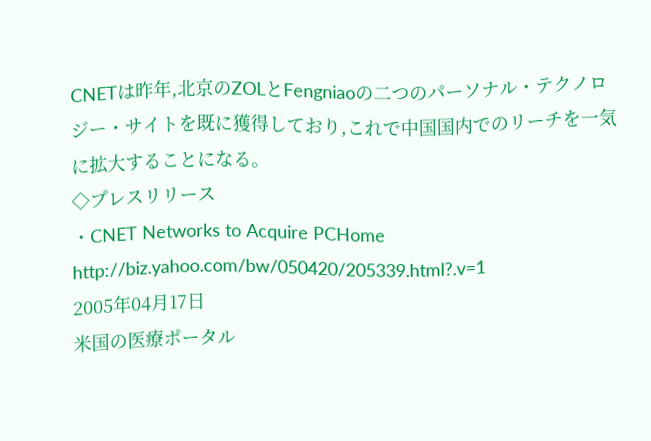CNETは昨年,北京のZOLとFengniaoの二つのパーソナル・テクノロジー・サイトを既に獲得しており,これで中国国内でのリーチを一気に拡大することになる。
◇プレスリリース
・CNET Networks to Acquire PCHome
http://biz.yahoo.com/bw/050420/205339.html?.v=1
2005年04月17日
米国の医療ポータル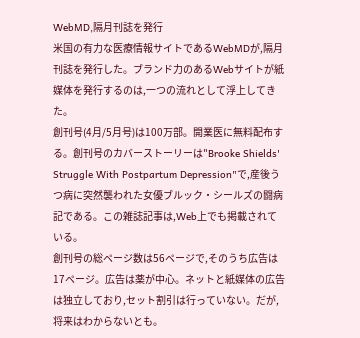WebMD,隔月刊誌を発行
米国の有力な医療情報サイトであるWebMDが,隔月刊誌を発行した。ブランド力のあるWebサイトが紙媒体を発行するのは,一つの流れとして浮上してきた。
創刊号(4月/5月号)は100万部。開業医に無料配布する。創刊号のカバーストーリーは"Brooke Shields' Struggle With Postpartum Depression"で,産後うつ病に突然襲われた女優ブルック・シールズの闘病記である。この雑誌記事は,Web上でも掲載されている。
創刊号の総ページ数は56ページで,そのうち広告は17ページ。広告は薬が中心。ネットと紙媒体の広告は独立しており,セット割引は行っていない。だが,将来はわからないとも。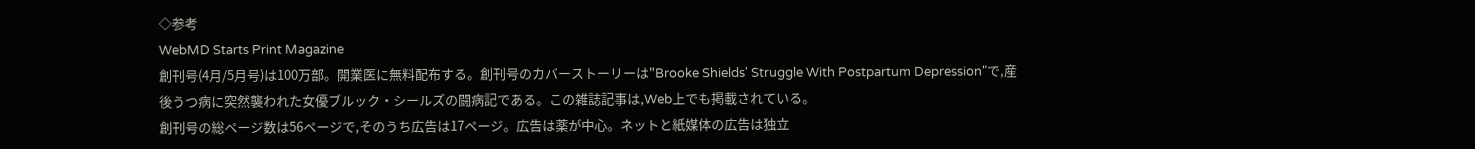◇参考
WebMD Starts Print Magazine
創刊号(4月/5月号)は100万部。開業医に無料配布する。創刊号のカバーストーリーは"Brooke Shields' Struggle With Postpartum Depression"で,産後うつ病に突然襲われた女優ブルック・シールズの闘病記である。この雑誌記事は,Web上でも掲載されている。
創刊号の総ページ数は56ページで,そのうち広告は17ページ。広告は薬が中心。ネットと紙媒体の広告は独立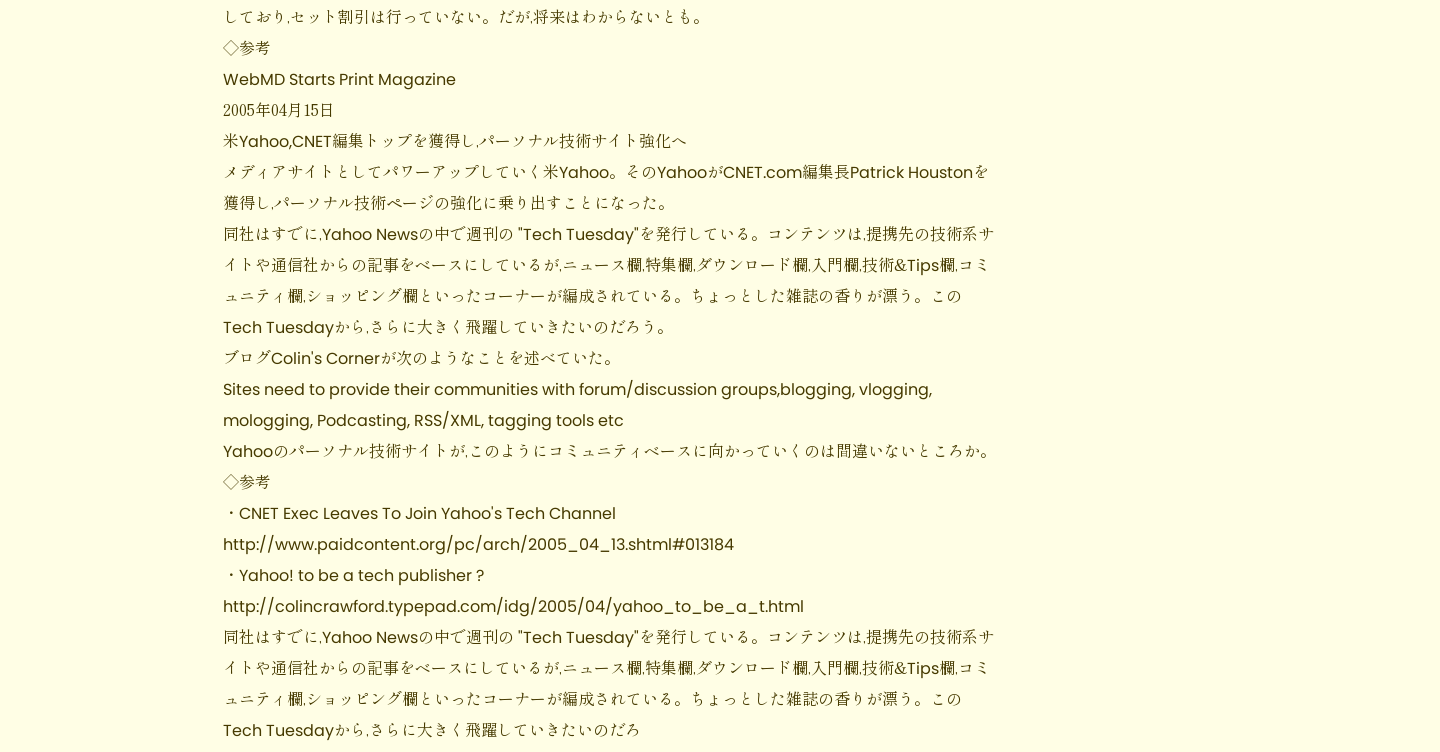しており,セット割引は行っていない。だが,将来はわからないとも。
◇参考
WebMD Starts Print Magazine
2005年04月15日
米Yahoo,CNET編集トップを獲得し,パーソナル技術サイト強化へ
メディアサイトとしてパワーアップしていく米Yahoo。そのYahooがCNET.com編集長Patrick Houstonを獲得し,パーソナル技術ページの強化に乗り出すことになった。
同社はすでに,Yahoo Newsの中で週刊の "Tech Tuesday"を発行している。コンテンツは,提携先の技術系サイトや通信社からの記事をベースにしているが,ニュース欄,特集欄,ダウンロード欄,入門欄,技術&Tips欄,コミュニティ欄,ショッピング欄といったコーナーが編成されている。ちょっとした雑誌の香りが漂う。このTech Tuesdayから,さらに大きく飛躍していきたいのだろう。
ブログColin's Cornerが次のようなことを述べていた。
Sites need to provide their communities with forum/discussion groups,blogging, vlogging, mologging, Podcasting, RSS/XML, tagging tools etc
Yahooのパーソナル技術サイトが,このようにコミュニティベースに向かっていくのは間違いないところか。
◇参考
・CNET Exec Leaves To Join Yahoo's Tech Channel
http://www.paidcontent.org/pc/arch/2005_04_13.shtml#013184
・Yahoo! to be a tech publisher ?
http://colincrawford.typepad.com/idg/2005/04/yahoo_to_be_a_t.html
同社はすでに,Yahoo Newsの中で週刊の "Tech Tuesday"を発行している。コンテンツは,提携先の技術系サイトや通信社からの記事をベースにしているが,ニュース欄,特集欄,ダウンロード欄,入門欄,技術&Tips欄,コミュニティ欄,ショッピング欄といったコーナーが編成されている。ちょっとした雑誌の香りが漂う。このTech Tuesdayから,さらに大きく飛躍していきたいのだろ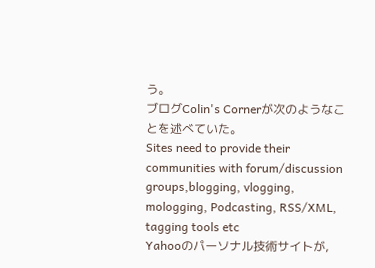う。
ブログColin's Cornerが次のようなことを述べていた。
Sites need to provide their communities with forum/discussion groups,blogging, vlogging, mologging, Podcasting, RSS/XML, tagging tools etc
Yahooのパーソナル技術サイトが,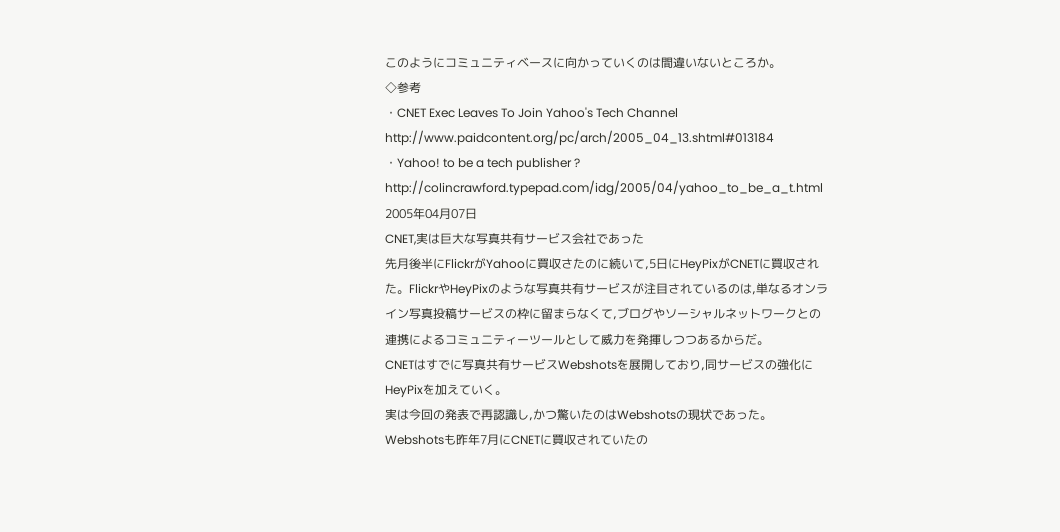このようにコミュニティベースに向かっていくのは間違いないところか。
◇参考
・CNET Exec Leaves To Join Yahoo's Tech Channel
http://www.paidcontent.org/pc/arch/2005_04_13.shtml#013184
・Yahoo! to be a tech publisher ?
http://colincrawford.typepad.com/idg/2005/04/yahoo_to_be_a_t.html
2005年04月07日
CNET,実は巨大な写真共有サービス会社であった
先月後半にFlickrがYahooに買収さたのに続いて,5日にHeyPixがCNETに買収された。FlickrやHeyPixのような写真共有サービスが注目されているのは,単なるオンライン写真投稿サービスの枠に留まらなくて,ブログやソーシャルネットワークとの連携によるコミュニティーツールとして威力を発揮しつつあるからだ。
CNETはすでに写真共有サービスWebshotsを展開しており,同サービスの強化にHeyPixを加えていく。
実は今回の発表で再認識し,かつ驚いたのはWebshotsの現状であった。Webshotsも昨年7月にCNETに買収されていたの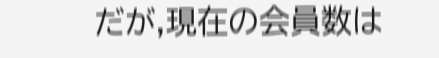だが,現在の会員数は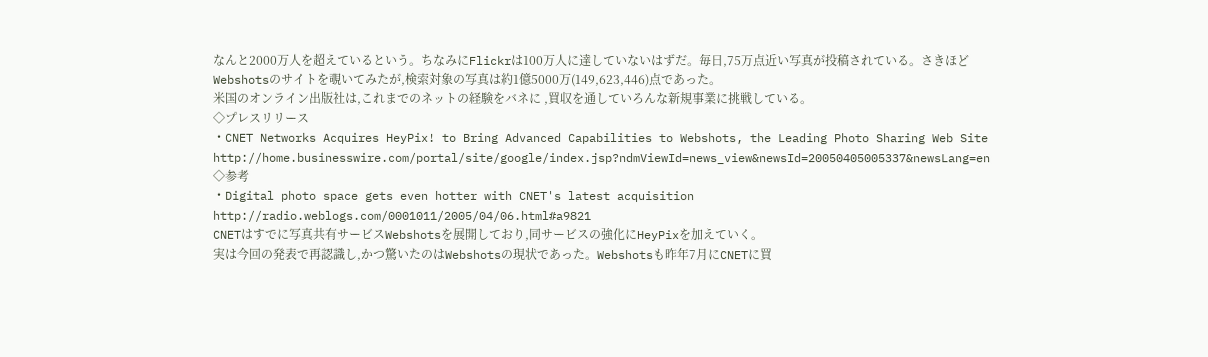なんと2000万人を超えているという。ちなみにFlickrは100万人に達していないはずだ。毎日,75万点近い写真が投稿されている。さきほどWebshotsのサイトを覗いてみたが,検索対象の写真は約1億5000万(149,623,446)点であった。
米国のオンライン出版社は,これまでのネットの経験をバネに ,買収を通していろんな新規事業に挑戦している。
◇プレスリリース
・CNET Networks Acquires HeyPix! to Bring Advanced Capabilities to Webshots, the Leading Photo Sharing Web Site
http://home.businesswire.com/portal/site/google/index.jsp?ndmViewId=news_view&newsId=20050405005337&newsLang=en
◇参考
・Digital photo space gets even hotter with CNET's latest acquisition
http://radio.weblogs.com/0001011/2005/04/06.html#a9821
CNETはすでに写真共有サービスWebshotsを展開しており,同サービスの強化にHeyPixを加えていく。
実は今回の発表で再認識し,かつ驚いたのはWebshotsの現状であった。Webshotsも昨年7月にCNETに買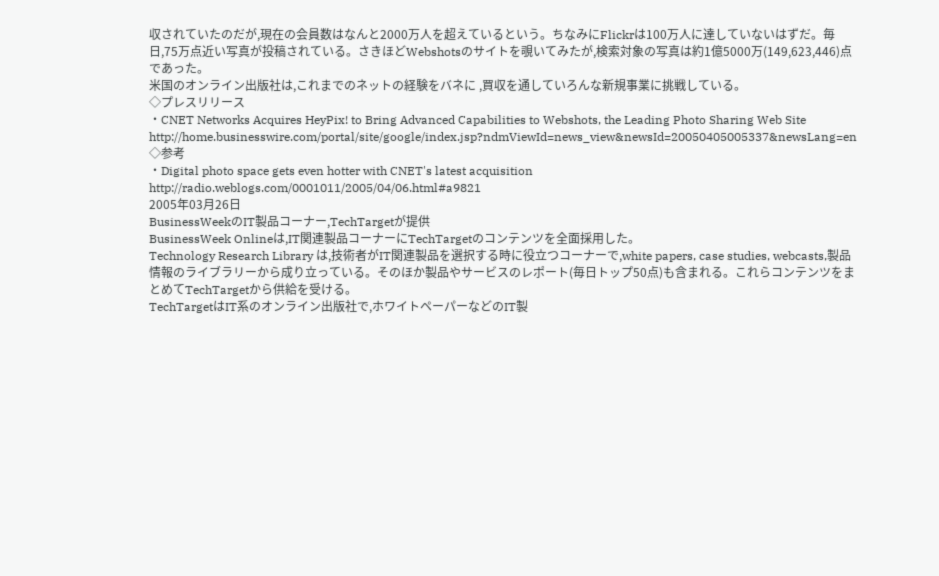収されていたのだが,現在の会員数はなんと2000万人を超えているという。ちなみにFlickrは100万人に達していないはずだ。毎日,75万点近い写真が投稿されている。さきほどWebshotsのサイトを覗いてみたが,検索対象の写真は約1億5000万(149,623,446)点であった。
米国のオンライン出版社は,これまでのネットの経験をバネに ,買収を通していろんな新規事業に挑戦している。
◇プレスリリース
・CNET Networks Acquires HeyPix! to Bring Advanced Capabilities to Webshots, the Leading Photo Sharing Web Site
http://home.businesswire.com/portal/site/google/index.jsp?ndmViewId=news_view&newsId=20050405005337&newsLang=en
◇参考
・Digital photo space gets even hotter with CNET's latest acquisition
http://radio.weblogs.com/0001011/2005/04/06.html#a9821
2005年03月26日
BusinessWeekのIT製品コーナー,TechTargetが提供
BusinessWeek Onlineは,IT関連製品コーナーにTechTargetのコンテンツを全面採用した。
Technology Research Library は,技術者がIT関連製品を選択する時に役立つコーナーで,white papers, case studies, webcasts,製品情報のライブラリーから成り立っている。そのほか製品やサービスのレポート(毎日トップ50点)も含まれる。これらコンテンツをまとめてTechTargetから供給を受ける。
TechTargetはIT系のオンライン出版社で,ホワイトペーパーなどのIT製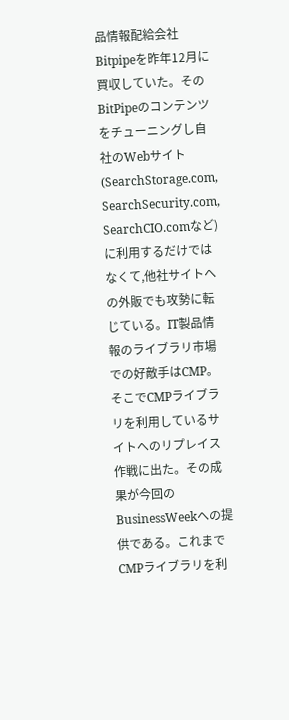品情報配給会社Bitpipeを昨年12月に買収していた。そのBitPipeのコンテンツをチューニングし自社のWebサイト(SearchStorage.com, SearchSecurity.com, SearchCIO.comなど)に利用するだけではなくて,他社サイトへの外販でも攻勢に転じている。IT製品情報のライブラリ市場での好敵手はCMP。そこでCMPライブラリを利用しているサイトへのリプレイス作戦に出た。その成果が今回のBusinessWeekへの提供である。これまでCMPライブラリを利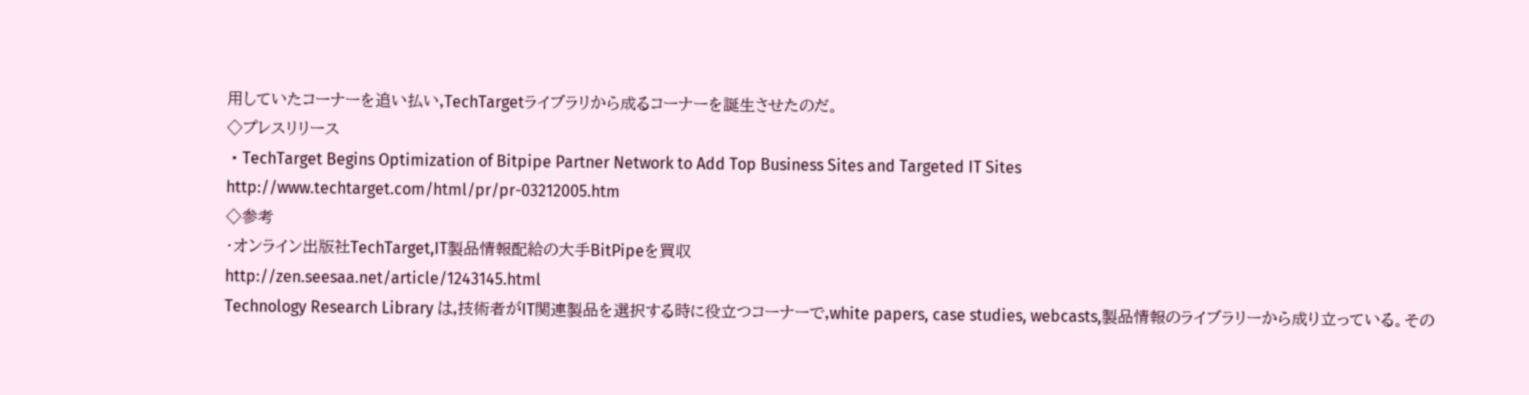用していたコーナーを追い払い,TechTargetライブラリから成るコーナーを誕生させたのだ。
◇プレスリリース
・TechTarget Begins Optimization of Bitpipe Partner Network to Add Top Business Sites and Targeted IT Sites
http://www.techtarget.com/html/pr/pr-03212005.htm
◇参考
・オンライン出版社TechTarget,IT製品情報配給の大手BitPipeを買収
http://zen.seesaa.net/article/1243145.html
Technology Research Library は,技術者がIT関連製品を選択する時に役立つコーナーで,white papers, case studies, webcasts,製品情報のライブラリーから成り立っている。その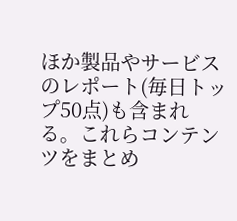ほか製品やサービスのレポート(毎日トップ50点)も含まれる。これらコンテンツをまとめ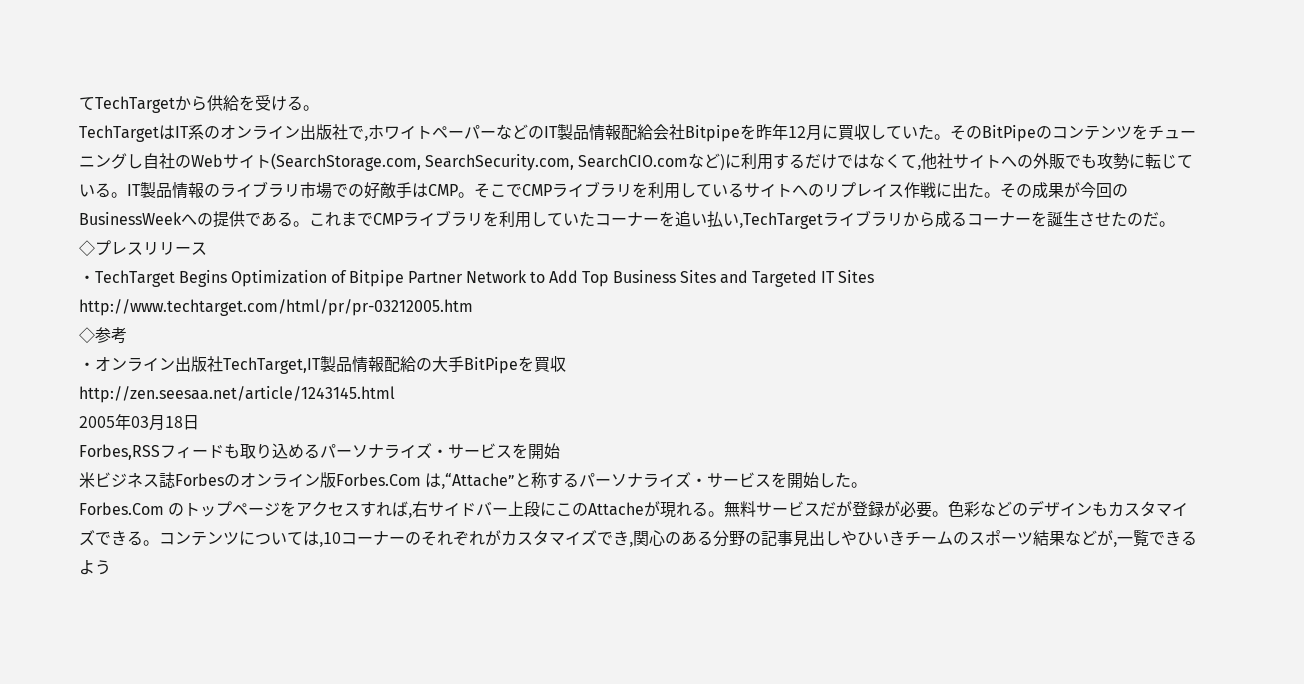てTechTargetから供給を受ける。
TechTargetはIT系のオンライン出版社で,ホワイトペーパーなどのIT製品情報配給会社Bitpipeを昨年12月に買収していた。そのBitPipeのコンテンツをチューニングし自社のWebサイト(SearchStorage.com, SearchSecurity.com, SearchCIO.comなど)に利用するだけではなくて,他社サイトへの外販でも攻勢に転じている。IT製品情報のライブラリ市場での好敵手はCMP。そこでCMPライブラリを利用しているサイトへのリプレイス作戦に出た。その成果が今回のBusinessWeekへの提供である。これまでCMPライブラリを利用していたコーナーを追い払い,TechTargetライブラリから成るコーナーを誕生させたのだ。
◇プレスリリース
・TechTarget Begins Optimization of Bitpipe Partner Network to Add Top Business Sites and Targeted IT Sites
http://www.techtarget.com/html/pr/pr-03212005.htm
◇参考
・オンライン出版社TechTarget,IT製品情報配給の大手BitPipeを買収
http://zen.seesaa.net/article/1243145.html
2005年03月18日
Forbes,RSSフィードも取り込めるパーソナライズ・サービスを開始
米ビジネス誌Forbesのオンライン版Forbes.Com は,“Attache”と称するパーソナライズ・サービスを開始した。
Forbes.Com のトップページをアクセスすれば,右サイドバー上段にこのAttacheが現れる。無料サービスだが登録が必要。色彩などのデザインもカスタマイズできる。コンテンツについては,10コーナーのそれぞれがカスタマイズでき,関心のある分野の記事見出しやひいきチームのスポーツ結果などが,一覧できるよう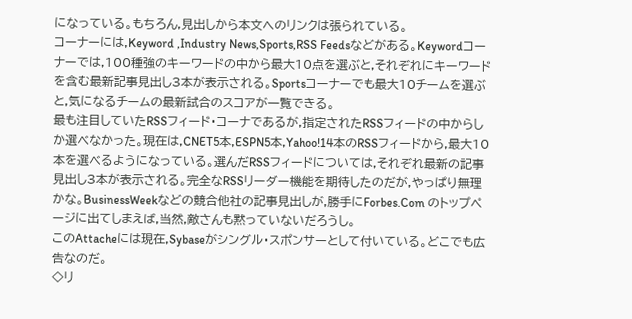になっている。もちろん,見出しから本文へのリンクは張られている。
コーナーには,Keyword ,Industry News,Sports,RSS Feedsなどがある。Keywordコーナーでは,100種強のキーワードの中から最大10点を選ぶと,それぞれにキーワードを含む最新記事見出し3本が表示される。Sportsコーナーでも最大10チームを選ぶと,気になるチームの最新試合のスコアが一覧できる。
最も注目していたRSSフィード・コーナであるが,指定されたRSSフィードの中からしか選べなかった。現在は,CNET5本,ESPN5本,Yahoo!14本のRSSフィードから,最大10本を選べるようになっている。選んだRSSフィードについては,それぞれ最新の記事見出し3本が表示される。完全なRSSリーダー機能を期待したのだが,やっぱり無理かな。BusinessWeekなどの競合他社の記事見出しが,勝手にForbes.Com のトップページに出てしまえば,当然,敵さんも黙っていないだろうし。
このAttacheには現在,Sybaseがシングル・スポンサーとして付いている。どこでも広告なのだ。
◇リ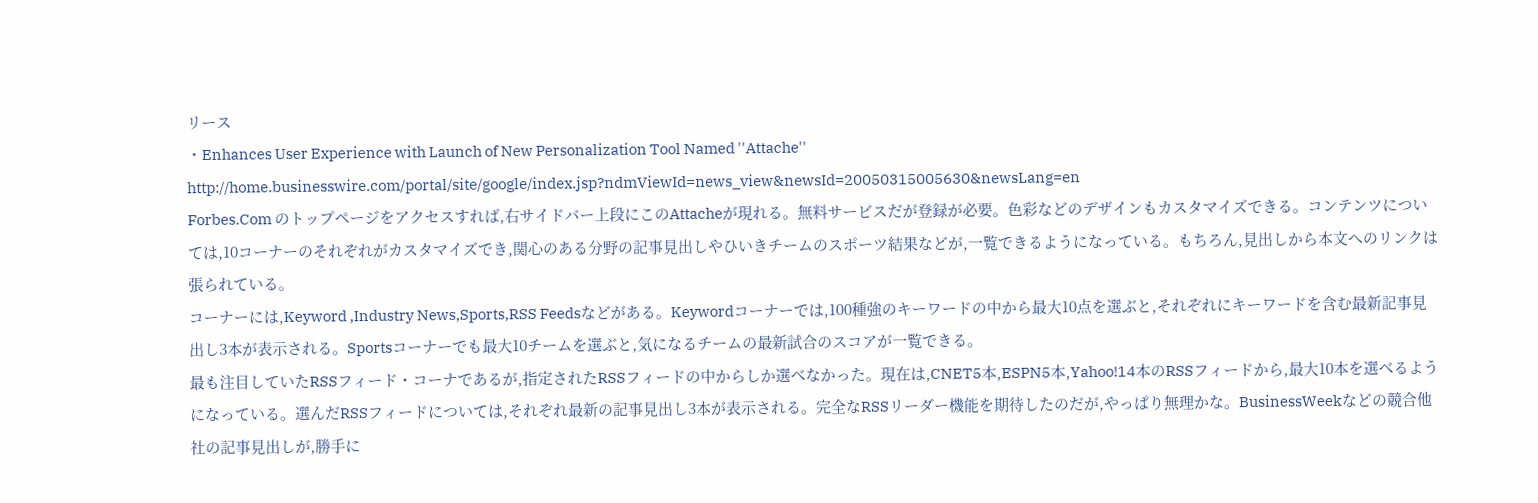リース
・Enhances User Experience with Launch of New Personalization Tool Named ''Attache''
http://home.businesswire.com/portal/site/google/index.jsp?ndmViewId=news_view&newsId=20050315005630&newsLang=en
Forbes.Com のトップページをアクセスすれば,右サイドバー上段にこのAttacheが現れる。無料サービスだが登録が必要。色彩などのデザインもカスタマイズできる。コンテンツについては,10コーナーのそれぞれがカスタマイズでき,関心のある分野の記事見出しやひいきチームのスポーツ結果などが,一覧できるようになっている。もちろん,見出しから本文へのリンクは張られている。
コーナーには,Keyword ,Industry News,Sports,RSS Feedsなどがある。Keywordコーナーでは,100種強のキーワードの中から最大10点を選ぶと,それぞれにキーワードを含む最新記事見出し3本が表示される。Sportsコーナーでも最大10チームを選ぶと,気になるチームの最新試合のスコアが一覧できる。
最も注目していたRSSフィード・コーナであるが,指定されたRSSフィードの中からしか選べなかった。現在は,CNET5本,ESPN5本,Yahoo!14本のRSSフィードから,最大10本を選べるようになっている。選んだRSSフィードについては,それぞれ最新の記事見出し3本が表示される。完全なRSSリーダー機能を期待したのだが,やっぱり無理かな。BusinessWeekなどの競合他社の記事見出しが,勝手に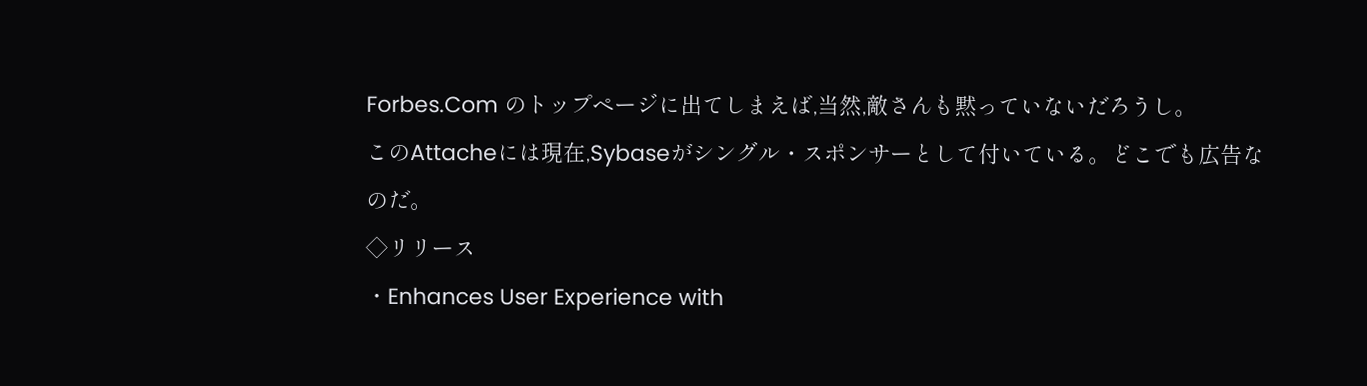Forbes.Com のトップページに出てしまえば,当然,敵さんも黙っていないだろうし。
このAttacheには現在,Sybaseがシングル・スポンサーとして付いている。どこでも広告なのだ。
◇リリース
・Enhances User Experience with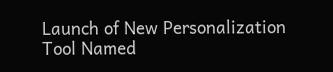Launch of New Personalization Tool Named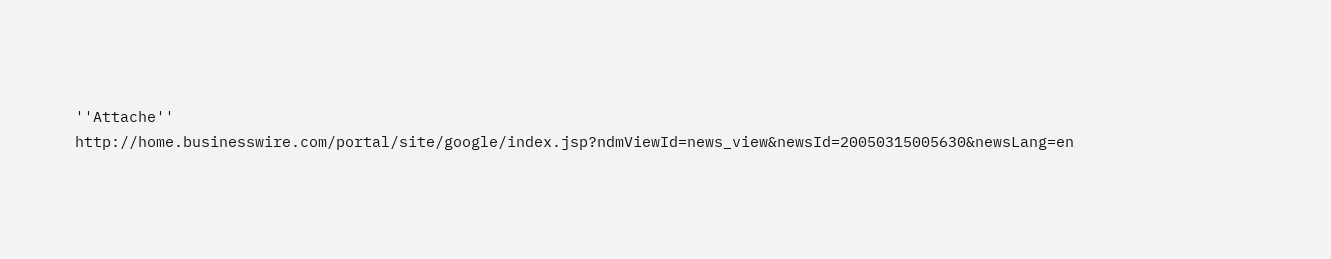''Attache''
http://home.businesswire.com/portal/site/google/index.jsp?ndmViewId=news_view&newsId=20050315005630&newsLang=en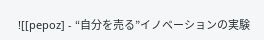![[pepoz] - “自分を売る”イノベーションの実験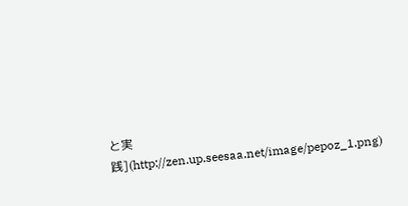と実践](http://zen.up.seesaa.net/image/pepoz_1.png)